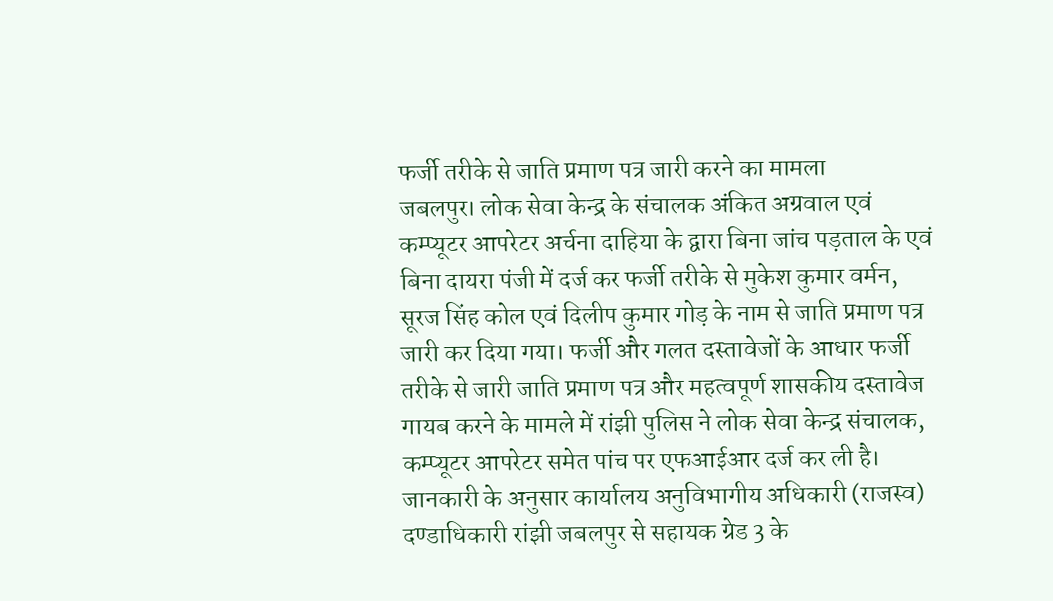फर्जी तरीके से जाति प्रमाण पत्र जारी करने का मामला
जबलपुर। लोक सेवा केन्द्र के संचालक अंकित अग्रवाल एवं कम्प्यूटर आपरेटर अर्चना दाहिया के द्वारा बिना जांच पड़ताल के एवं बिना दायरा पंजी में दर्ज कर फर्जी तरीके से मुकेश कुमार वर्मन, सूरज सिंह कोल एवं दिलीप कुमार गोड़ के नाम से जाति प्रमाण पत्र जारी कर दिया गया। फर्जी और गलत दस्तावेजों के आधार फर्जी तरीके से जारी जाति प्रमाण पत्र और महत्वपूर्ण शासकीय दस्तावेज गायब करने के मामले में रांझी पुलिस ने लोक सेवा केन्द्र संचालक, कम्प्यूटर आपरेटर समेत पांच पर एफआईआर दर्ज कर ली है।
जानकारी के अनुसार कार्यालय अनुविभागीय अधिकारी (राजस्व) दण्डाधिकारी रांझी जबलपुर से सहायक ग्रेड 3 के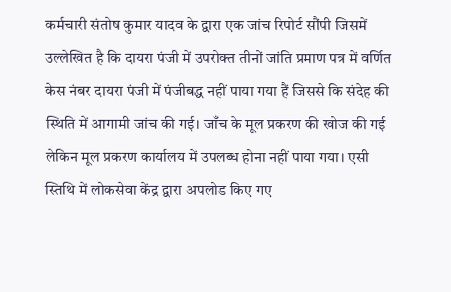कर्मचारी संतोष कुमार यादव के द्वारा एक जांच रिपोर्ट सौंपी जिसमें उल्लेखित है कि दायरा पंजी में उपरोक्त तीनों जांति प्रमाण पत्र में वर्णित केस नंबर दायरा पंजी में पंजीबद्ध नहीं पाया गया हैं जिससे कि संदेह की स्थिति में आगामी जांच की गई। जाँच के मूल प्रकरण की खोज की गई लेकिन मूल प्रकरण कार्यालय में उपलब्ध होना नहीं पाया गया। एसी स्तिथि में लोकसेवा केंद्र द्वारा अपलोड किए गए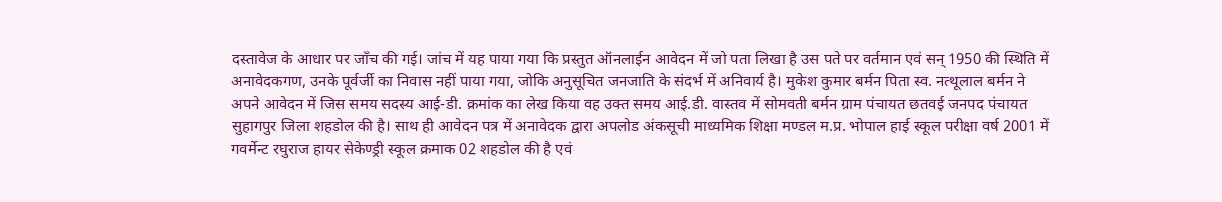दस्तावेज के आधार पर जाँच की गई। जांच में यह पाया गया कि प्रस्तुत ऑनलाईन आवेदन में जो पता लिखा है उस पते पर वर्तमान एवं सन् 1950 की स्थिति में अनावेदकगण, उनके पूर्वर्जी का निवास नहीं पाया गया, जोकि अनुसूचित जनजाति के संदर्भ में अनिवार्य है। मुकेश कुमार बर्मन पिता स्व. नत्थूलाल बर्मन ने अपने आवेदन में जिस समय सदस्य आई-डी. क्रमांक का लेख किया वह उक्त समय आई.डी. वास्तव में सोमवती बर्मन ग्राम पंचायत छतवई जनपद पंचायत सुहागपुर जिला शहडोल की है। साथ ही आवेदन पत्र में अनावेदक द्वारा अपलोड अंकसूची माध्यमिक शिक्षा मण्डल म.प्र. भोपाल हाई स्कूल परीक्षा वर्ष 2001 में गवर्मेन्ट रघुराज हायर सेकेण्ड्री स्कूल क्रमाक 02 शहडोल की है एवं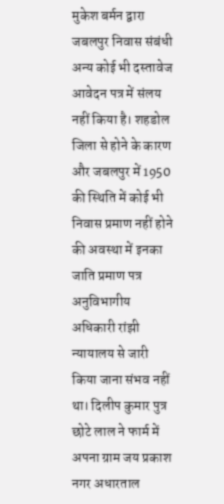मुकेश बर्मन द्वारा जबलपुर निवास संबंधी अन्य कोई भी दस्तावेज आवेदन पत्र में संलय नहीं किया है। शहडोल जिला से होने के कारण और जबलपुर में 1950 की स्थिति में कोई भी निवास प्रमाण नहीं होने की अवस्था में इनका जाति प्रमाण पत्र अनुविभागीय अधिकारी रांझी न्यायालय से जारी किया जाना संभव नहीं था। दिलीप कुमार पुत्र छोटे लाल ने फार्म में अपना ग्राम जय प्रकाश नगर अधारताल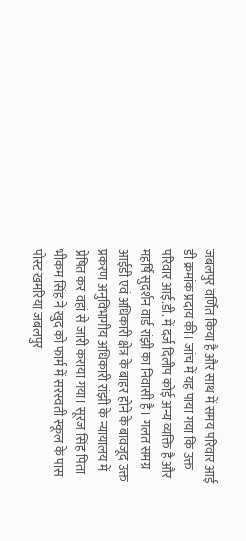जबलपुर वर्णित किया है और साथ में समय परिवार आई डी क्रमांक प्रदाय की। जांच में यह पाया गया कि उक्त परिवार आई.डी. में दर्ज दिलीप कोई अन्य व्यक्ति है और महर्षि सुदर्शन वार्ड रांझी का निवासी है। गलत समग्र आईडी एवं अधिकारी क्षेत्र के बाहर होने के बावजूद उक्त प्रकरण अनुविभागीय अधिकारी रांझी के न्यायालय में प्रेषित कर वहां से जारी कराया गया। सूरज सिंह पिता भीकम सिंह ने खुद को फार्म में सरस्वती स्कूल के पास पोस्ट खमरिया जबलपुर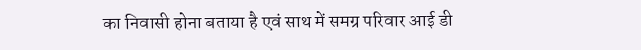का निवासी होना बताया है एवं साथ में समग्र परिवार आई डी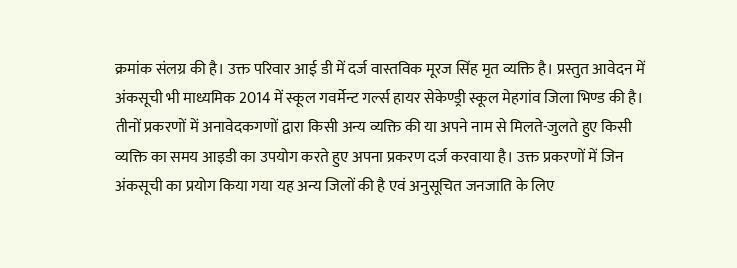क्रमांक संलग्र की है। उक्त परिवार आई डी में दर्ज वास्तविक मूरज सिंह मृत व्यक्ति है। प्रस्तुत आवेदन में अंकसूची भी माध्यमिक 2014 में स्कूल गवर्मेन्ट गर्ल्स हायर सेकेण्ड्री स्कूल मेहगांव जिला भिण्ड की है। तीनों प्रकरणों में अनावेदकगणों द्वारा किसी अन्य व्यक्ति की या अपने नाम से मिलते-जुलते हुए किसी व्यक्ति का समय आइडी का उपयोग करते हुए अपना प्रकरण दर्ज करवाया है। उक्त प्रकरणों में जिन अंकसूची का प्रयोग किया गया यह अन्य जिलों की है एवं अनुसूचित जनजाति के लिए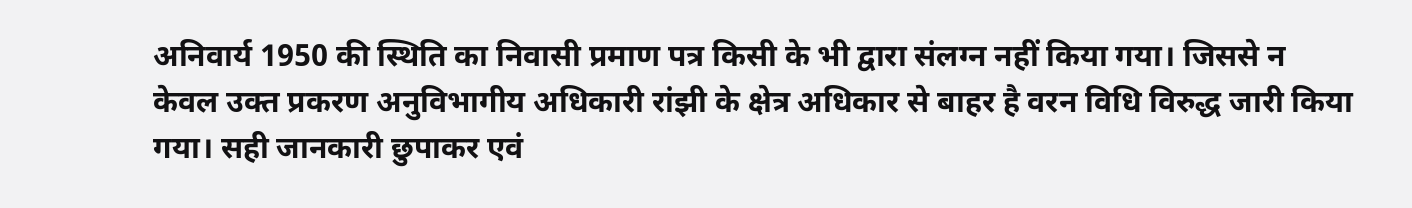अनिवार्य 1950 की स्थिति का निवासी प्रमाण पत्र किसी के भी द्वारा संलग्न नहीं किया गया। जिससे न केवल उक्त प्रकरण अनुविभागीय अधिकारी रांझी के क्षेत्र अधिकार से बाहर है वरन विधि विरुद्ध जारी किया गया। सही जानकारी छुपाकर एवं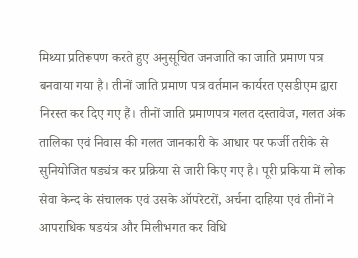मिथ्या प्रतिरूपण करते हुए अनुसूचित जनजाति का जाति प्रमाण पत्र बनवाया गया है। तीनों जाति प्रमाण पत्र वर्तमान कार्यरत एसडीएम द्वारा निरस्त कर दिए गए हैं। तीनों जाति प्रमाणपत्र गलत दस्तावेज, गलत अंक तालिका एवं निवास की गलत जानकारी के आधार पर फर्जी तरीके से सुनियोजित षड्यंत्र कर प्रक्रिया से जारी किए गए है। पूरी प्रकिया में लोक सेवा केन्द के संचालक एवं उसके ऑपरेटरों, अर्चना दाहिया एवं तीनों ने आपराधिक षडयंत्र और मिलीभगत कर विधि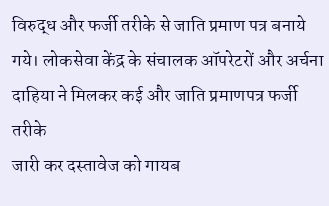विरुद्ध और फर्जी तरीके से जाति प्रमाण पत्र बनाये गये। लोकसेवा केंद्र के संचालक ऑपरेटरों और अर्चना दाहिया ने मिलकर कई और जाति प्रमाणपत्र फर्जी तरीके
जारी कर दस्तावेज को गायब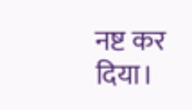नष्ट कर दिया।